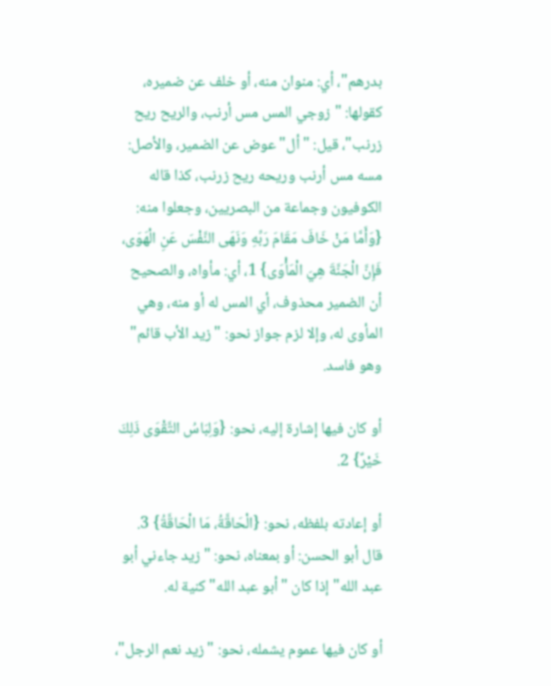بدرهم"، أي: منوان منه، أو خلف عن ضميره، كقولها: "زوجي المس مس أرنب، والريح ريح زرنب"، قيل: "أل" عوض عن الضمير، والأصل: مسه مس أرنب وريحه ريح زرنب، كذا قاله الكوفيون وجماعة من البصريين، وجعلوا منه: {وَأَمَّا مَنْ خَافَ مَقَامَ رَبِّهِ وَنَهَى النَّفْسَ عَنِ الْهَوَى، فَإِنَّ الْجَنَّةَ هِيَ الْمَأْوَى} 1، أي: مأواه، والصحيح أن الضمير محذوف، أي المس له أو منه، وهي المأوى له، وإلا لزم جواز نحو: "زيد الأب قائم" وهو فاسد.

أو كان فيها إشارة إليه، نحو: {وَلِبَاسُ التَّقْوَى ذَلِكَ خَيْرٌ} 2.

أو إعادته بلفظه، نحو: {الْحَاقَّةُ، مَا الْحَاقَّةُ} 3. قال أبو الحسن: أو بمعناه، نحو: "زيد جاءني أبو عبد الله" إذا كان "أبو عبد الله" كنية له.

أو كان فيها عموم يشمله، نحو: "زيد نعم الرجل"،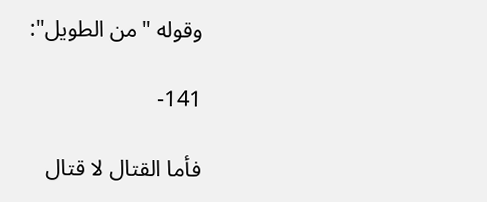وقوله "من الطويل":

141-

فأما القتال لا قتال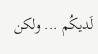لَديكُم ... ولكن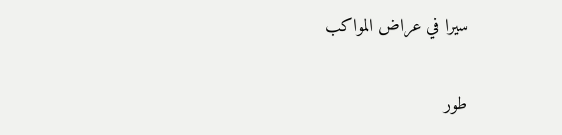سيرا في عراض المواكب

طور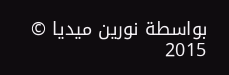بواسطة نورين ميديا © 2015